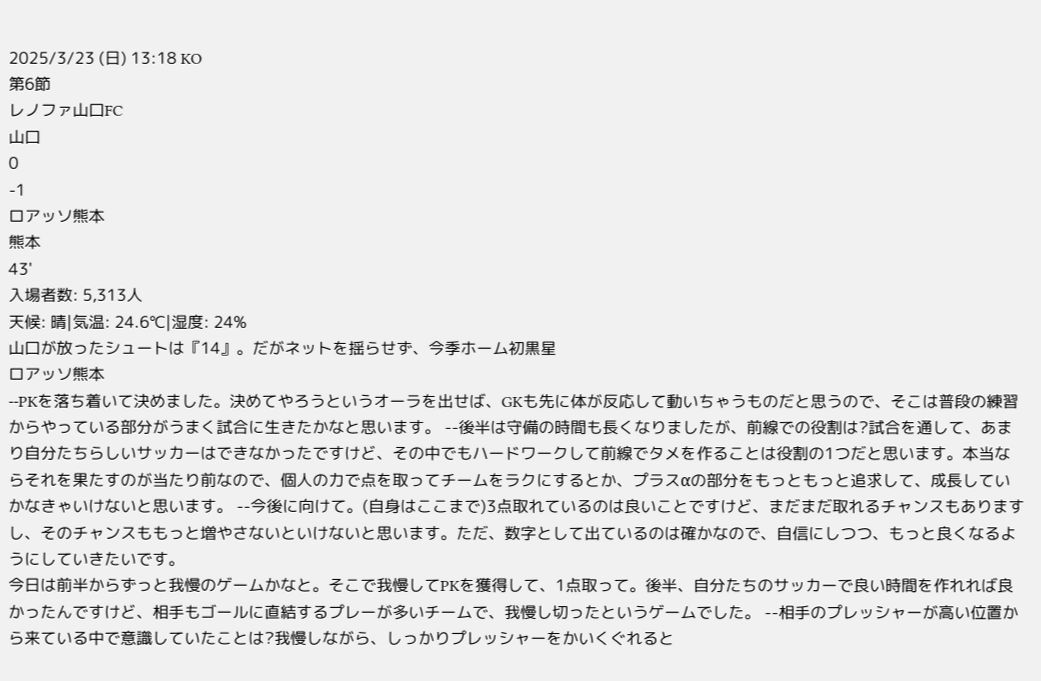2025/3/23 (日) 13:18 KO
第6節
レノファ山口FC
山口
0
-1
ロアッソ熊本
熊本
43'
入場者数: 5,313人
天候: 晴|気温: 24.6℃|湿度: 24%
山口が放ったシュートは『14』。だがネットを揺らせず、今季ホーム初黒星
ロアッソ熊本
--PKを落ち着いて決めました。決めてやろうというオーラを出せば、GKも先に体が反応して動いちゃうものだと思うので、そこは普段の練習からやっている部分がうまく試合に生きたかなと思います。 --後半は守備の時間も長くなりましたが、前線での役割は?試合を通して、あまり自分たちらしいサッカーはできなかったですけど、その中でもハードワークして前線でタメを作ることは役割の1つだと思います。本当ならそれを果たすのが当たり前なので、個人の力で点を取ってチームをラクにするとか、プラスαの部分をもっともっと追求して、成長していかなきゃいけないと思います。 --今後に向けて。(自身はここまで)3点取れているのは良いことですけど、まだまだ取れるチャンスもありますし、そのチャンスももっと増やさないといけないと思います。ただ、数字として出ているのは確かなので、自信にしつつ、もっと良くなるようにしていきたいです。
今日は前半からずっと我慢のゲームかなと。そこで我慢してPKを獲得して、1点取って。後半、自分たちのサッカーで良い時間を作れれば良かったんですけど、相手もゴールに直結するプレーが多いチームで、我慢し切ったというゲームでした。 --相手のプレッシャーが高い位置から来ている中で意識していたことは?我慢しながら、しっかりプレッシャーをかいくぐれると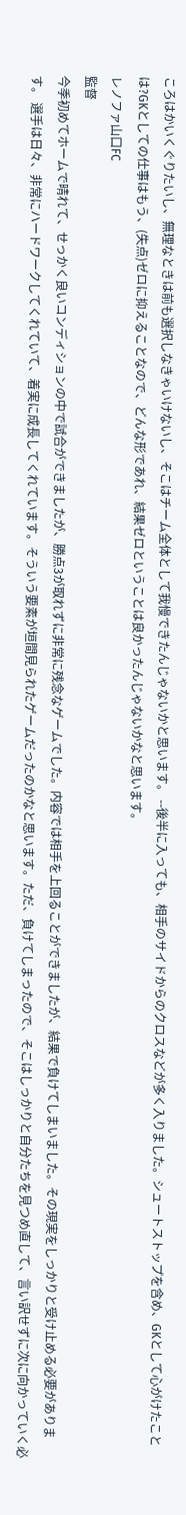ころはかいくぐりたいし、無理なときは前も選択しなきゃいけないし、そこはチーム全体として我慢できたんじゃないかと思います。 --後半に入っても、相手のサイドからのクロスなどが多く入りました。シュートストップを含め、GKとして心がけたことは?GKとしての仕事はもう、(失点)ゼロに抑えることなので、どんな形であれ、結果ゼロということは良かったんじゃないかなと思います。
レノファ山口FC
監督
今季初めてホームで晴れて、せっかく良いコンディションの中で試合ができましたが、勝点3が取れずに非常に残念なゲームでした。内容では相手を上回ることができましたが、結果で負けてしまいました。その現実をしっかりと受け止める必要があります。 選手は日々、非常にハードワークしてくれていて、着実に成長してくれています。そういう要素が垣間見られたゲームだったのかなと思います。ただ、負けてしまったので、そこはしっかりと自分たちを見つめ直して、言い訳せずに次に向かっていく必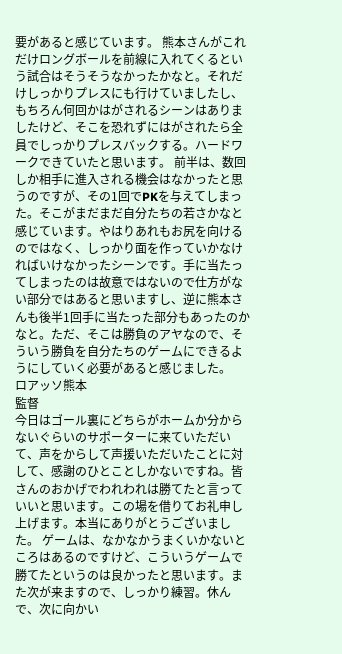要があると感じています。 熊本さんがこれだけロングボールを前線に入れてくるという試合はそうそうなかったかなと。それだけしっかりプレスにも行けていましたし、もちろん何回かはがされるシーンはありましたけど、そこを恐れずにはがされたら全員でしっかりプレスバックする。ハードワークできていたと思います。 前半は、数回しか相手に進入される機会はなかったと思うのですが、その1回でPKを与えてしまった。そこがまだまだ自分たちの若さかなと感じています。やはりあれもお尻を向けるのではなく、しっかり面を作っていかなければいけなかったシーンです。手に当たってしまったのは故意ではないので仕方がない部分ではあると思いますし、逆に熊本さんも後半1回手に当たった部分もあったのかなと。ただ、そこは勝負のアヤなので、そういう勝負を自分たちのゲームにできるようにしていく必要があると感じました。
ロアッソ熊本
監督
今日はゴール裏にどちらがホームか分からないぐらいのサポーターに来ていただいて、声をからして声援いただいたことに対して、感謝のひとことしかないですね。皆さんのおかげでわれわれは勝てたと言っていいと思います。この場を借りてお礼申し上げます。本当にありがとうございました。 ゲームは、なかなかうまくいかないところはあるのですけど、こういうゲームで勝てたというのは良かったと思います。また次が来ますので、しっかり練習。休んで、次に向かい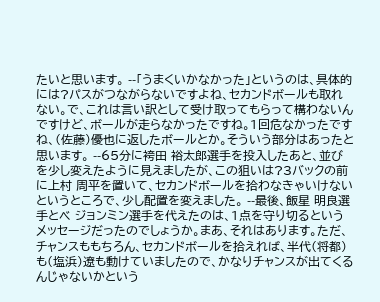たいと思います。 --「うまくいかなかった」というのは、具体的には?パスがつながらないですよね、セカンドボールも取れない。で、これは言い訳として受け取ってもらって構わないんですけど、ボールが走らなかったですね。1回危なかったですね、(佐藤)優也に返したボールとか。そういう部分はあったと思います。 --65分に袴田 裕太郎選手を投入したあと、並びを少し変えたように見えましたが、この狙いは?3バックの前に上村 周平を置いて、セカンドボールを拾わなきゃいけないというところで、少し配置を変えました。 --最後、飯星 明良選手とベ ジョンミン選手を代えたのは、1点を守り切るというメッセージだったのでしょうか。まあ、それはあります。ただ、チャンスももちろん、セカンドボールを拾えれば、半代(将都)も(塩浜)遼も動けていましたので、かなりチャンスが出てくるんじゃないかという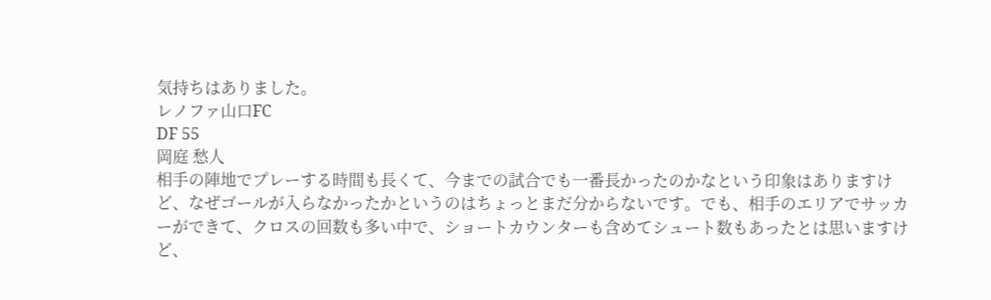気持ちはありました。
レノファ山口FC
DF 55
岡庭 愁人
相手の陣地でプレーする時間も長くて、今までの試合でも一番長かったのかなという印象はありますけど、なぜゴールが入らなかったかというのはちょっとまだ分からないです。でも、相手のエリアでサッカーができて、クロスの回数も多い中で、ショートカウンターも含めてシュート数もあったとは思いますけど、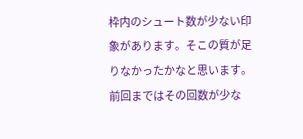枠内のシュート数が少ない印象があります。そこの質が足りなかったかなと思います。 前回まではその回数が少な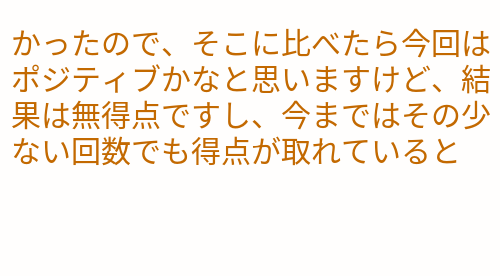かったので、そこに比べたら今回はポジティブかなと思いますけど、結果は無得点ですし、今まではその少ない回数でも得点が取れていると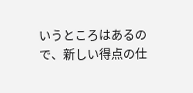いうところはあるので、新しい得点の仕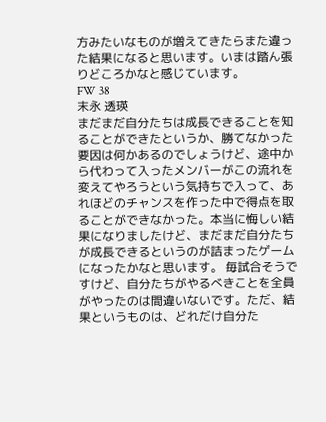方みたいなものが増えてきたらまた違った結果になると思います。いまは踏ん張りどころかなと感じています。
FW 38
末永 透瑛
まだまだ自分たちは成長できることを知ることができたというか、勝てなかった要因は何かあるのでしょうけど、途中から代わって入ったメンバーがこの流れを変えてやろうという気持ちで入って、あれほどのチャンスを作った中で得点を取ることができなかった。本当に悔しい結果になりましたけど、まだまだ自分たちが成長できるというのが詰まったゲームになったかなと思います。 毎試合そうですけど、自分たちがやるべきことを全員がやったのは間違いないです。ただ、結果というものは、どれだけ自分た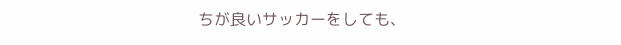ちが良いサッカーをしても、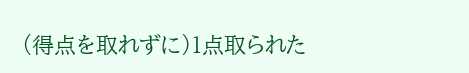(得点を取れずに)1点取られた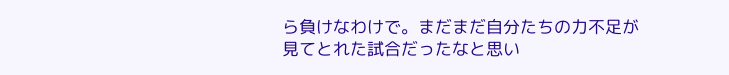ら負けなわけで。まだまだ自分たちの力不足が見てとれた試合だったなと思い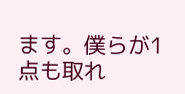ます。僕らが1点も取れ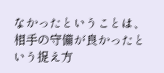なかったということは、相手の守備が良かったという捉え方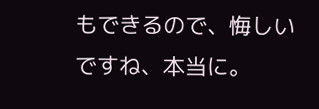もできるので、悔しいですね、本当に。